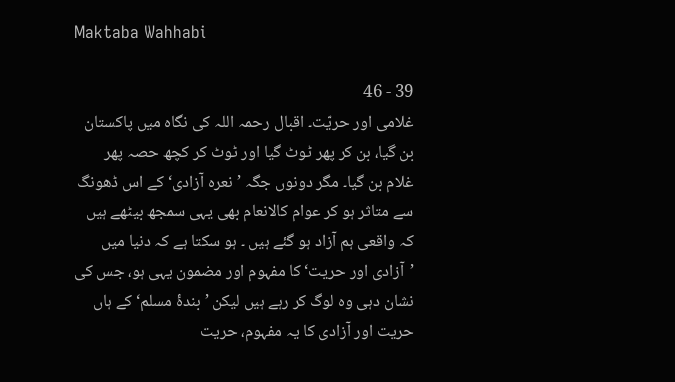Maktaba Wahhabi

39 - 46
غلامی اور حریّت۔ اقبال رحمہ اللہ کی نگاہ میں پاکستان بن گیا، بن کر پھر ٹوٹ گیا اور ٹوٹ کر کچھ حصہ پھر غلام بن گیا۔ مگر دونوں جگہ ’نعرہ آزادی‘ کے اس ڈھونگ سے متاثر ہو کر عوام کالانعام بھی یہی سمجھ بیٹھے ہیں کہ واقعی ہم آزاد ہو گئے ہیں ۔ ہو سکتا ہے کہ دنیا میں ’آزادی اور حریت‘ کا مفہوم اور مضمون یہی ہو، جس کی نشان دہی وہ لوگ کر رہے ہیں لیکن ’بندۂ مسلم‘ کے ہاں حریت اور آزادی کا یہ مفہوم، حریت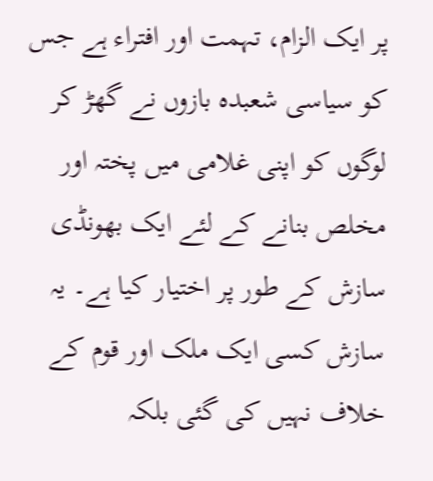پر ایک الزام، تہمت اور افتراء ہے جس کو سیاسی شعبدہ بازوں نے گھڑ کر لوگوں کو اپنی غلامی میں پختہ اور مخلص بنانے کے لئے ایک بھونڈی سازش کے طور پر اختیار کیا ہے۔ یہ سازش کسی ایک ملک اور قوم کے خلاف نہیں کی گئی بلکہ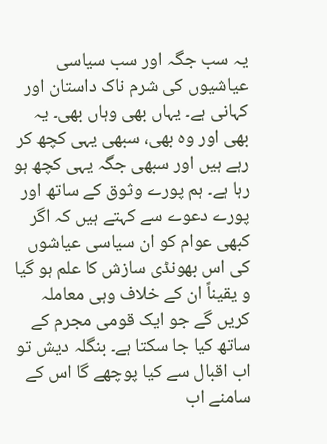یہ سب جگہ اور سب سیاسی عیاشیوں کی شرم ناک داستان اور کہانی ہے۔ یہاں بھی وہاں بھی۔ یہ بھی اور وہ بھی، سبھی یہی کچھ کر رہے ہیں اور سبھی جگہ یہی کچھ ہو رہا ہے۔ ہم پورے وثوق کے ساتھ اور پورے دعوے سے کہتے ہیں کہ اگر کبھی عوام کو ان سیاسی عیاشوں کی اس بھونڈی سازش کا علم ہو گیا و یقیناً ان کے خلاف وہی معاملہ کریں گے جو ایک قومی مجرم کے ساتھ کیا جا سکتا ہے۔ بنگلہ دیش تو اب اقبال سے کیا پوچھے گا اس کے سامنے اب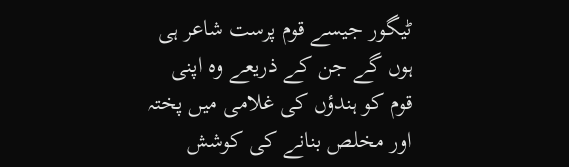ٹیگور جیسے قوم پرست شاعر ہی ہوں گے جن کے ذریعے وہ اپنی قوم کو ہندؤں کی غلامی میں پختہ اور مخلص بنانے کی کوشش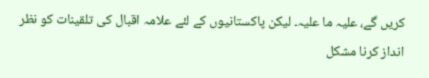کریں گے، علیہ ما علیہ۔ لیکن پاکستانیوں کے لئے علامہ اقبال کی تلقینات کو نظر انداز کرنا مشکل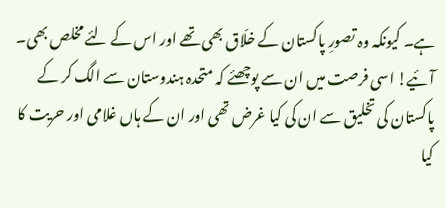ہے۔ کیونکہ وہ تصورِ پاکستان کے خلّاق بھی تھے اور اس کے لئے مخلص بھی۔ آئیے! اسی فرصت میں ان سے پوچھئے کہ متحدہ ہندوستان سے الگ کر کے پاکستان کی تخلیق سے ان کی کیا غرض تھی اور ان کے ہاں غلامی اور حریت کا کیا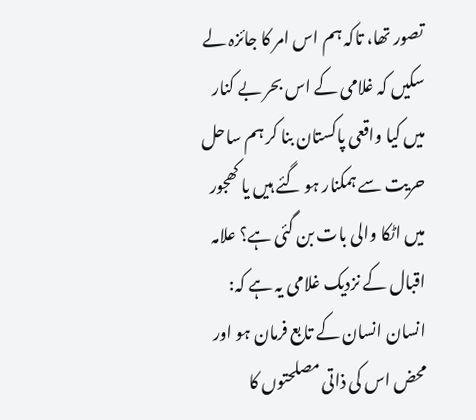تصور تھا، تاکہ ہم اس امر کا جائزہ لے سکیں کہ غلامی کے اس بحر بے کنار میں کیا واقعی پاکستان بنا کر ہم ساحل حریت سے ہمکنار ہو گئے ہیں یا کھجور میں اٹکا والی بات بن گئی ہے؟ علامہ اقبال کے نزدیک غلامی یہ ہے کہ: انسان انسان کے تابع فرمان ہو اور محض اس کی ذاتی مصلحتوں کا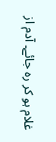غلام ہو کر رہ جائے۔ آدم از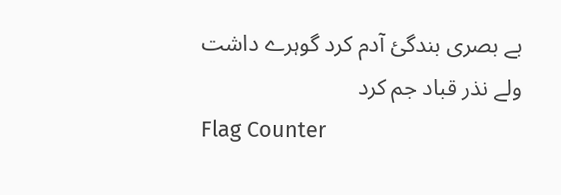بے بصری بندگیٔ آدم کرد گوہرے داشت ولے نذر قباد جم کرد
Flag Counter